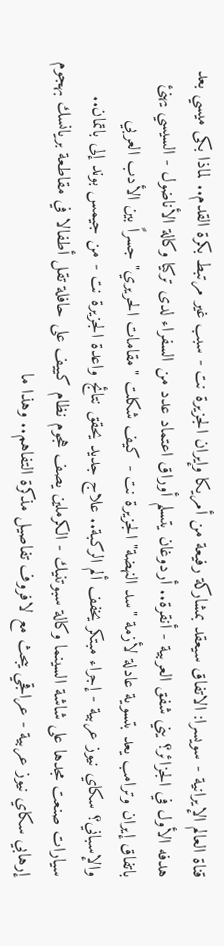قناة العالم الإيرانية - سويسرا: الاتفاق سيعقد بمشاركة رفيعة من أمريكا وإيران الجزيرة نت - سبب غير مرتبط بكرة القدم.. لماذا بكى ميسي بعد هدفه الأول في الجزائر؟ يني شفق العربية - أنقرة.. أردوغان يتسلم أوراق اعتماد عدد من السفراء لدى تركيا وكالة الأناضول - السيسي يهنئ باتفاق إيران وترامب يعد بتسوية عادلة لأزمة "سد النهضة" الجزيرة نت - كيف شكلت "مقامات الحريري" جسراً بين الأدب العربي والإسباني؟ سكاي نيوز عربية - إجراء مبتكر يخفف ألم الركبة.. علاج جديد يحقق نتائج واعدة الجزيرة نت - من جيمس بوند إلى باتمان.. سيارات صنعت مجدها على شاشة السينما وكالة سبوتنيك - الكرملين يصف هجوم نظام كييف على حافلة تقل أطفالا في مقاطعة بريانسك بهجوم إرهابي سكاي نيوز عربية - عراقجي يبحث مع لافروف تفاصيل مذكرة التفاهم.. وهذا ما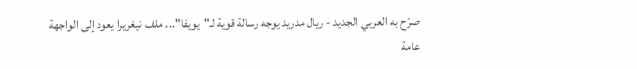صرّح به العربي الجديد - ريال مدريد يوجه رسالة قوية لـ"يويفا"... ملف نيغريرا يعود إلى الواجهة
عامة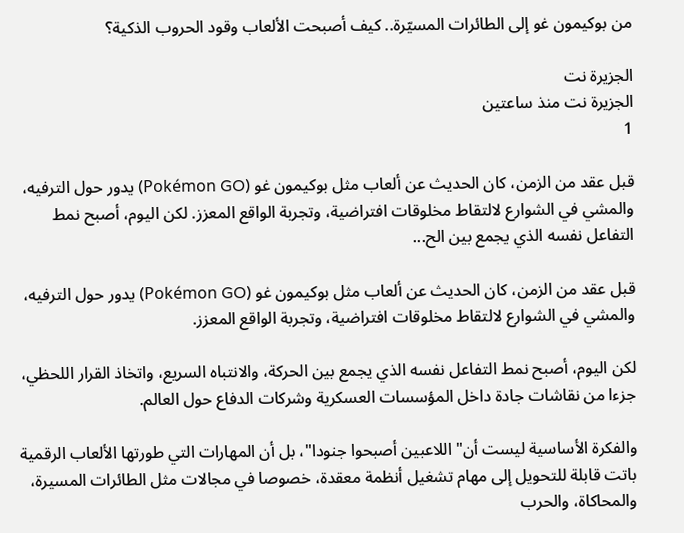من بوكيمون غو إلى الطائرات المسيّرة.. كيف أصبحت الألعاب وقود الحروب الذكية؟

الجزيرة نت
الجزيرة نت منذ ساعتين
1

قبل عقد من الزمن، كان الحديث عن ألعاب مثل بوكيمون غو (Pokémon GO) يدور حول الترفيه، والمشي في الشوارع لالتقاط مخلوقات افتراضية، وتجربة الواقع المعزز. لكن اليوم، أصبح نمط التفاعل نفسه الذي يجمع بين الح...

قبل عقد من الزمن، كان الحديث عن ألعاب مثل بوكيمون غو (Pokémon GO) يدور حول الترفيه، والمشي في الشوارع لالتقاط مخلوقات افتراضية، وتجربة الواقع المعزز.

لكن اليوم، أصبح نمط التفاعل نفسه الذي يجمع بين الحركة، والانتباه السريع، واتخاذ القرار اللحظي، جزءا من نقاشات جادة داخل المؤسسات العسكرية وشركات الدفاع حول العالم.

والفكرة الأساسية ليست أن" اللاعبين أصبحوا جنودا"، بل أن المهارات التي طورتها الألعاب الرقمية باتت قابلة للتحويل إلى مهام تشغيل أنظمة معقدة، خصوصا في مجالات مثل الطائرات المسيرة، والمحاكاة، والحرب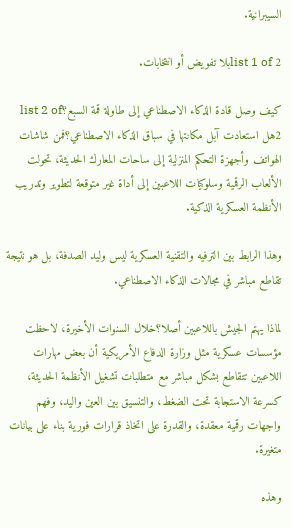السيبرانية.

list 1 of 2بلا تفويض أو انتخابات.

كيف وصل قادة الذكاء الاصطناعي إلى طاولة قمة السبع؟list 2 of 2هل استعادت آبل مكانتها في سباق الذكاء الاصطناعي؟فمن شاشات الهواتف وأجهزة التحكم المنزلية إلى ساحات المعارك الحديثة، تحولت الألعاب الرقمية وسلوكيات اللاعبين إلى أداة غير متوقعة لتطوير وتدريب الأنظمة العسكرية الذكية.

وهذا الرابط بين الترفيه والتقنية العسكرية ليس وليد الصدفة، بل هو نتيجة تقاطع مباشر في مجالات الذكاء الاصطناعي.

لماذا يهتم الجيش باللاعبين أصلا؟خلال السنوات الأخيرة، لاحظت مؤسسات عسكرية مثل وزارة الدفاع الأمريكية أن بعض مهارات اللاعبين تتقاطع بشكل مباشر مع متطلبات تشغيل الأنظمة الحديثة، كسرعة الاستجابة تحت الضغط، والتنسيق بين العين واليد، وفهم واجهات رقمية معقدة، والقدرة على اتخاذ قرارات فورية بناء على بيانات متغيرة.

وهذه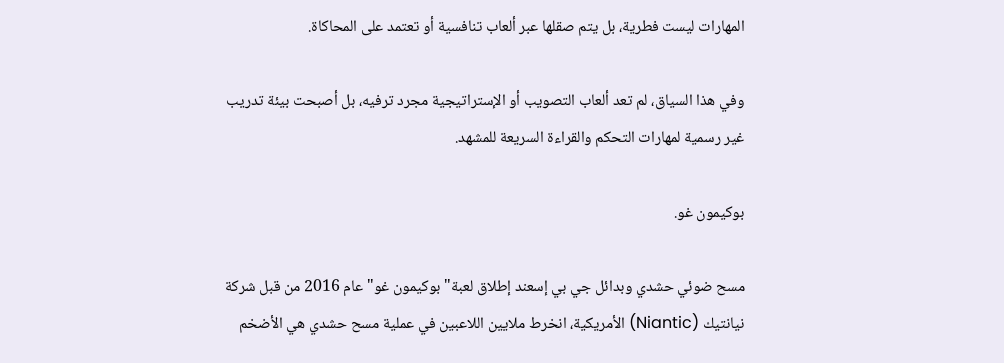المهارات ليست فطرية، بل يتم صقلها عبر ألعاب تنافسية أو تعتمد على المحاكاة.

وفي هذا السياق، لم تعد ألعاب التصويب أو الإستراتيجية مجرد ترفيه، بل أصبحت بيئة تدريب غير رسمية لمهارات التحكم والقراءة السريعة للمشهد.

بوكيمون غو.

مسح ضوئي حشدي وبدائل جي بي إسعند إطلاق لعبة" بوكيمون غو" عام 2016 من قبل شركة نيانتيك (Niantic) الأمريكية، انخرط ملايين اللاعبين في عملية مسح حشدي هي الأضخم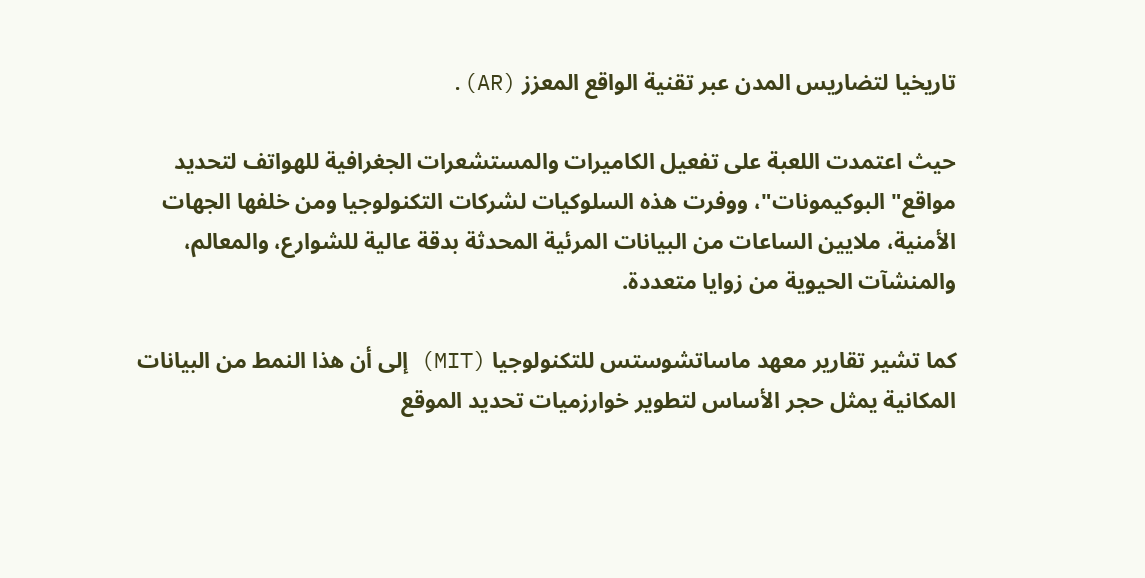تاريخيا لتضاريس المدن عبر تقنية الواقع المعزز (AR).

حيث اعتمدت اللعبة على تفعيل الكاميرات والمستشعرات الجغرافية للهواتف لتحديد مواقع" البوكيمونات"، ووفرت هذه السلوكيات لشركات التكنولوجيا ومن خلفها الجهات الأمنية، ملايين الساعات من البيانات المرئية المحدثة بدقة عالية للشوارع، والمعالم، والمنشآت الحيوية من زوايا متعددة.

كما تشير تقارير معهد ماساتشوستس للتكنولوجيا (MIT) إلى أن هذا النمط من البيانات المكانية يمثل حجر الأساس لتطوير خوارزميات تحديد الموقع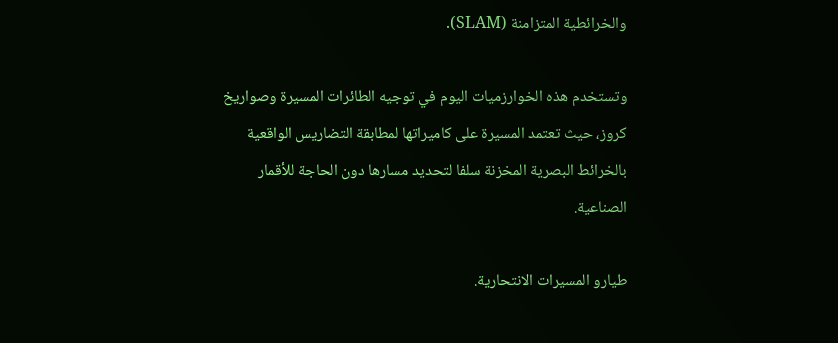والخرائطية المتزامنة (SLAM).

وتستخدم هذه الخوارزميات اليوم في توجيه الطائرات المسيرة وصواريخ كروز، حيث تعتمد المسيرة على كاميراتها لمطابقة التضاريس الواقعية بالخرائط البصرية المخزنة سلفا لتحديد مسارها دون الحاجة للأقمار الصناعية.

طيارو المسيرات الانتحارية.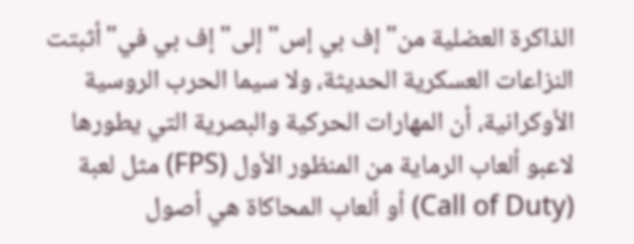الذاكرة العضلية من" إف بي إس" إلى" إف بي في"أثبتت النزاعات العسكرية الحديثة، ولا سيما الحرب الروسية الأوكرانية، أن المهارات الحركية والبصرية التي يطورها لاعبو ألعاب الرماية من المنظور الأول (FPS) مثل لعبة (Call of Duty) أو ألعاب المحاكاة هي أصول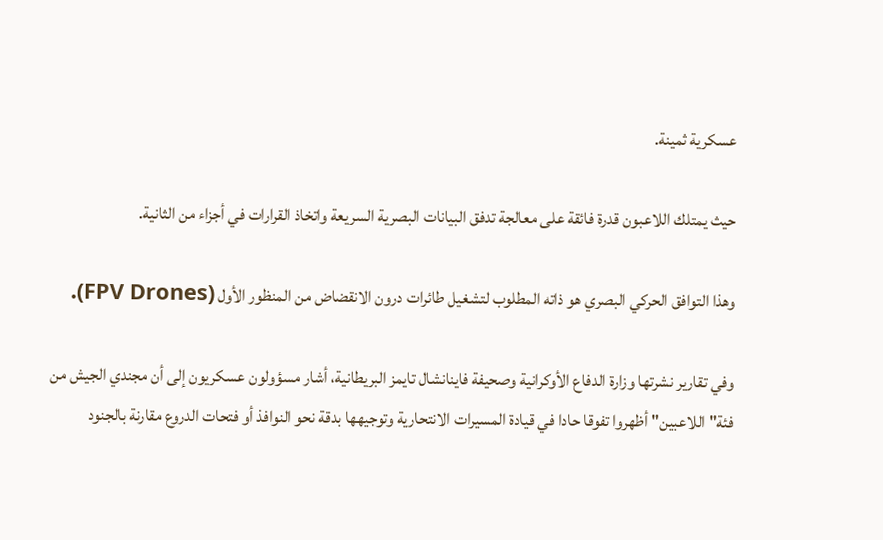عسكرية ثمينة.

حيث يمتلك اللاعبون قدرة فائقة على معالجة تدفق البيانات البصرية السريعة واتخاذ القرارات في أجزاء من الثانية.

وهذا التوافق الحركي البصري هو ذاته المطلوب لتشغيل طائرات درون الانقضاض من المنظور الأول (FPV Drones).

وفي تقارير نشرتها وزارة الدفاع الأوكرانية وصحيفة فاينانشال تايمز البريطانية، أشار مسؤولون عسكريون إلى أن مجندي الجيش من فئة" اللاعبين" أظهروا تفوقا حادا في قيادة المسيرات الانتحارية وتوجيهها بدقة نحو النوافذ أو فتحات الدروع مقارنة بالجنود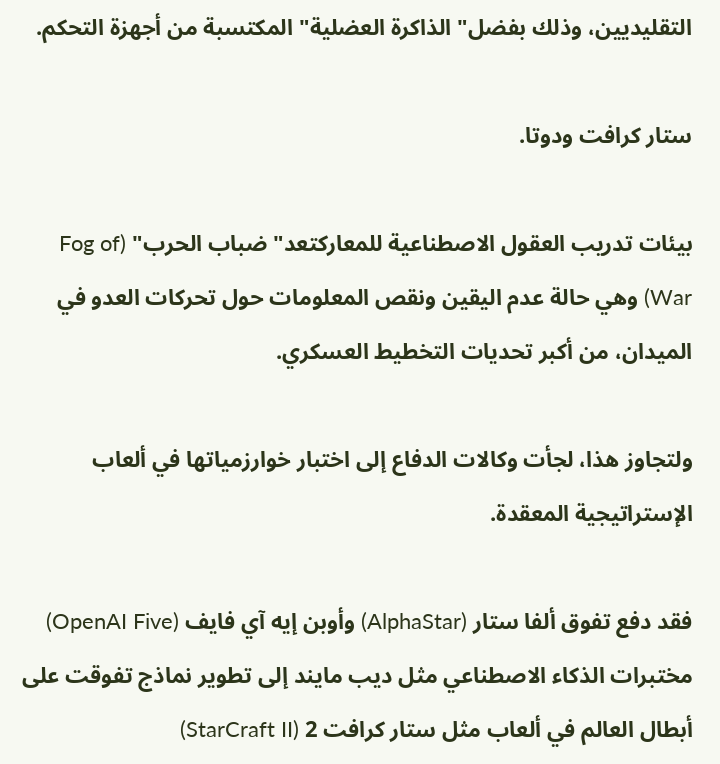التقليديين، وذلك بفضل" الذاكرة العضلية" المكتسبة من أجهزة التحكم.

ستار كرافت ودوتا.

بيئات تدريب العقول الاصطناعية للمعاركتعد" ضباب الحرب" (Fog of War) وهي حالة عدم اليقين ونقص المعلومات حول تحركات العدو في الميدان، من أكبر تحديات التخطيط العسكري.

ولتجاوز هذا، لجأت وكالات الدفاع إلى اختبار خوارزمياتها في ألعاب الإستراتيجية المعقدة.

فقد دفع تفوق ألفا ستار (AlphaStar) وأوبن إيه آي فايف (OpenAI Five) مختبرات الذكاء الاصطناعي مثل ديب مايند إلى تطوير نماذج تفوقت على أبطال العالم في ألعاب مثل ستار كرافت 2 (StarCraft II)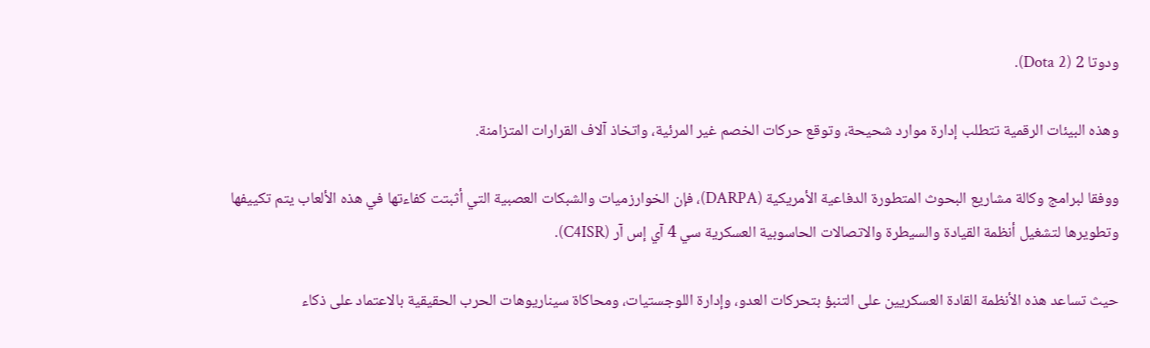ودوتا 2 (Dota 2).

وهذه البيئات الرقمية تتطلب إدارة موارد شحيحة، وتوقع حركات الخصم غير المرئية، واتخاذ آلاف القرارات المتزامنة.

ووفقا لبرامج وكالة مشاريع البحوث المتطورة الدفاعية الأمريكية (DARPA)، فإن الخوارزميات والشبكات العصبية التي أثبتت كفاءتها في هذه الألعاب يتم تكييفها وتطويرها لتشغيل أنظمة القيادة والسيطرة والاتصالات الحاسوبية العسكرية سي 4 آي إس آر (C4ISR).

حيث تساعد هذه الأنظمة القادة العسكريين على التنبؤ بتحركات العدو، وإدارة اللوجستيات، ومحاكاة سيناريوهات الحرب الحقيقية بالاعتماد على ذكاء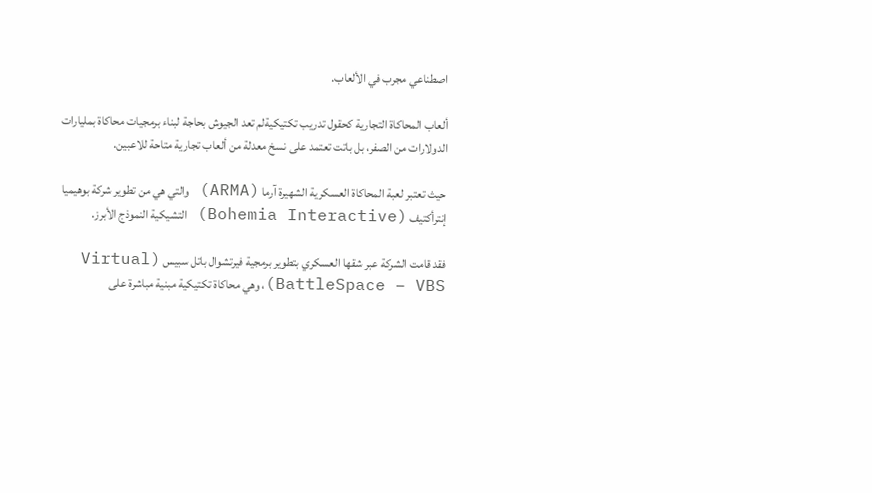اصطناعي مجرب في الألعاب.

ألعاب المحاكاة التجارية كحقول تدريب تكتيكيةلم تعد الجيوش بحاجة لبناء برمجيات محاكاة بمليارات الدولارات من الصفر، بل باتت تعتمد على نسخ معدلة من ألعاب تجارية متاحة للاعبين.

حيث تعتبر لعبة المحاكاة العسكرية الشهيرة آرما (ARMA) والتي هي من تطوير شركة بوهيميا إنترأكتيف (Bohemia Interactive) التشيكية النموذج الأبرز.

فقد قامت الشركة عبر شقها العسكري بتطوير برمجية فيرتشوال باتل سبيس (Virtual BattleSpace – VBS)، وهي محاكاة تكتيكية مبنية مباشرة على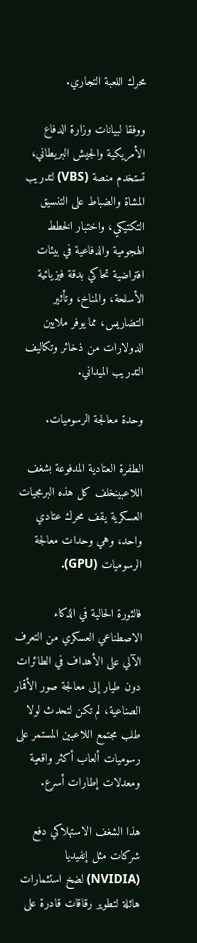محرك اللعبة التجاري.

ووفقا لبيانات وزارة الدفاع الأمريكية والجيش البريطاني، تستخدم منصة (VBS) لتدريب المشاة والضباط على التنسيق التكتيكي، واختبار الخطط الهجومية والدفاعية في بيئات افتراضية تحاكي بدقة فيزيائية الأسلحة، والمناخ، وتأثير التضاريس، مما يوفر ملايين الدولارات من ذخائر وتكاليف التدريب الميداني.

وحدة معالجة الرسوميات.

الطفرة العتادية المدفوعة بشغف اللاعبينخلف كل هذه البرمجيات العسكرية يقف محرك عتادي واحد، وهي وحدات معالجة الرسوميات (GPU).

فالثورة الحالية في الذكاء الاصطناعي العسكري من التعرف الآلي على الأهداف في الطائرات دون طيار إلى معالجة صور الأقمار الصناعية، لم تكن لتحدث لولا طلب مجتمع اللاعبين المستمر على رسوميات ألعاب أكثر واقعية ومعدلات إطارات أسرع.

هذا الشغف الاستهلاكي دفع شركات مثل إنفيديا (NVIDIA) لضخ استثمارات هائلة لتطوير رقاقات قادرة على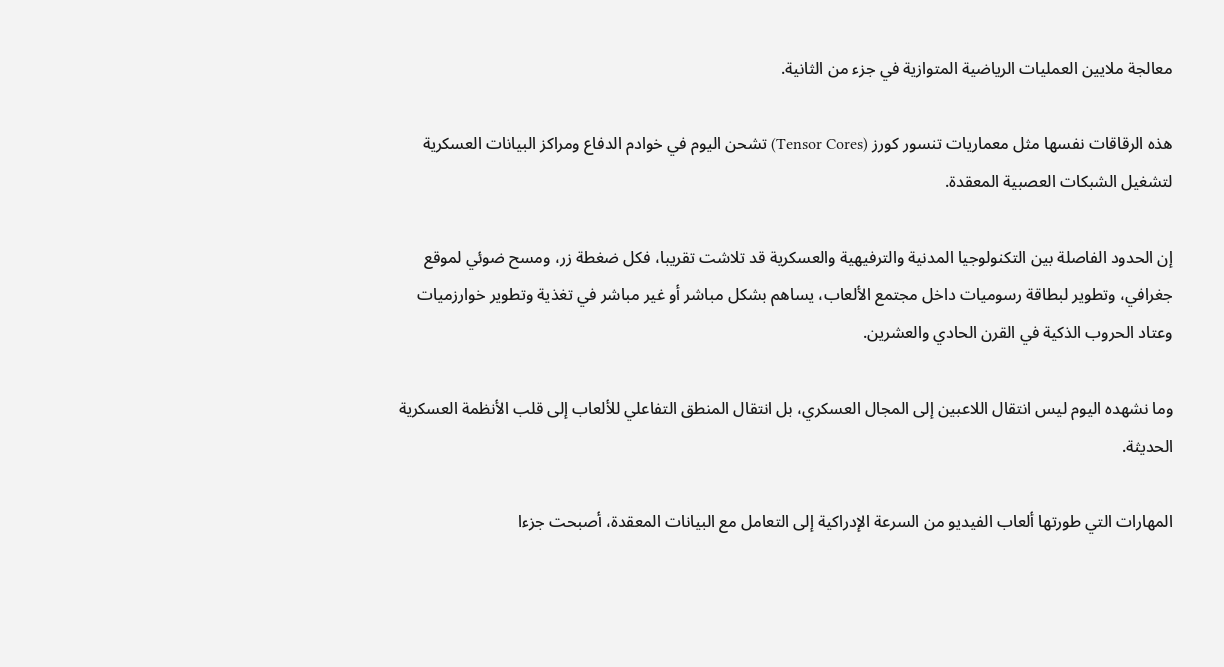معالجة ملايين العمليات الرياضية المتوازية في جزء من الثانية.

هذه الرقاقات نفسها مثل معماريات تنسور كورز (Tensor Cores) تشحن اليوم في خوادم الدفاع ومراكز البيانات العسكرية لتشغيل الشبكات العصبية المعقدة.

إن الحدود الفاصلة بين التكنولوجيا المدنية والترفيهية والعسكرية قد تلاشت تقريبا، فكل ضغطة زر، ومسح ضوئي لموقع جغرافي، وتطوير لبطاقة رسوميات داخل مجتمع الألعاب، يساهم بشكل مباشر أو غير مباشر في تغذية وتطوير خوارزميات وعتاد الحروب الذكية في القرن الحادي والعشرين.

وما نشهده اليوم ليس انتقال اللاعبين إلى المجال العسكري، بل انتقال المنطق التفاعلي للألعاب إلى قلب الأنظمة العسكرية الحديثة.

المهارات التي طورتها ألعاب الفيديو من السرعة الإدراكية إلى التعامل مع البيانات المعقدة، أصبحت جزءا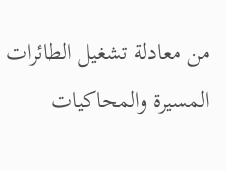من معادلة تشغيل الطائرات المسيرة والمحاكيات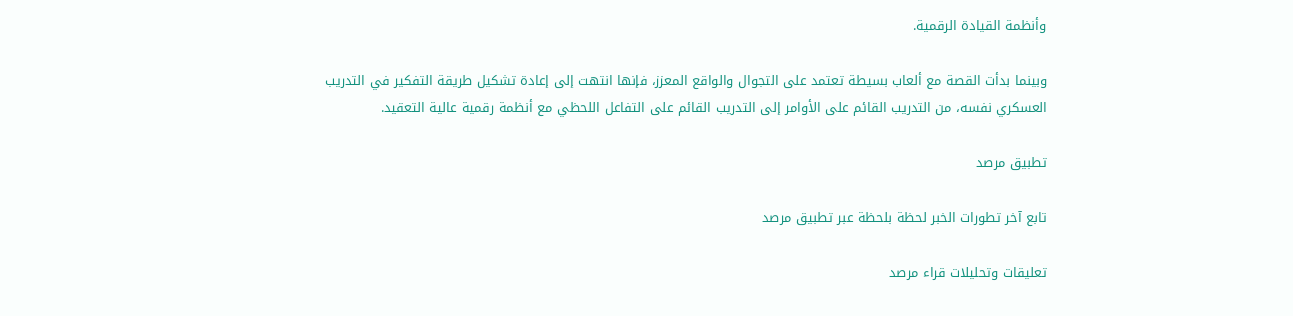وأنظمة القيادة الرقمية.

وبينما بدأت القصة مع ألعاب بسيطة تعتمد على التجوال والواقع المعزز، فإنها انتهت إلى إعادة تشكيل طريقة التفكير في التدريب العسكري نفسه، من التدريب القائم على الأوامر إلى التدريب القائم على التفاعل اللحظي مع أنظمة رقمية عالية التعقيد.

تطبيق مرصد

تابع آخر تطورات الخبر لحظة بلحظة عبر تطبيق مرصد

تعليقات وتحليلات قراء مرصد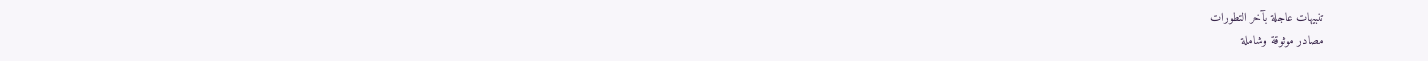تنبيهات عاجلة بآخر التطورات
مصادر موثوقة وشاملة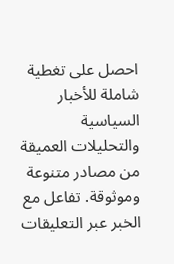احصل على تغطية شاملة للأخبار السياسية والتحليلات العميقة من مصادر متنوعة وموثوقة. تفاعل مع الخبر عبر التعليقات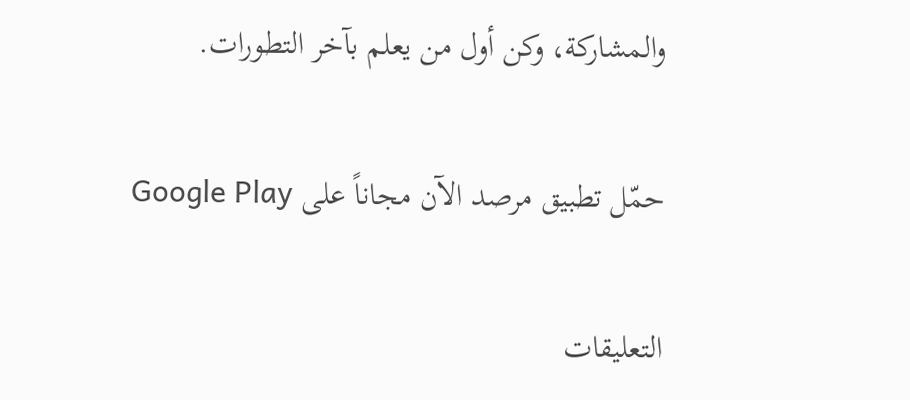والمشاركة، وكن أول من يعلم بآخر التطورات.

حمّل تطبيق مرصد الآن مجاناً على Google Play

التعليقات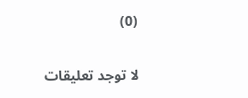(0)

لا توجد تعليقات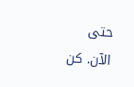حتى الآن. كن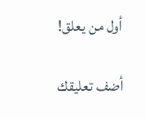أول من يعلق!

أضف تعليقك